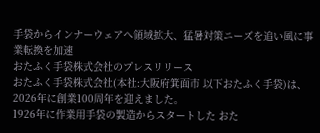手袋からインナーウェアへ領域拡大、猛暑対策ニーズを追い風に事業転換を加速
おたふく手袋株式会社のプレスリリース
おたふく手袋株式会社(本社:大阪府箕面市 以下おたふく手袋)は、2026年に創業100周年を迎えました。
1926年に作業用手袋の製造からスタートした おた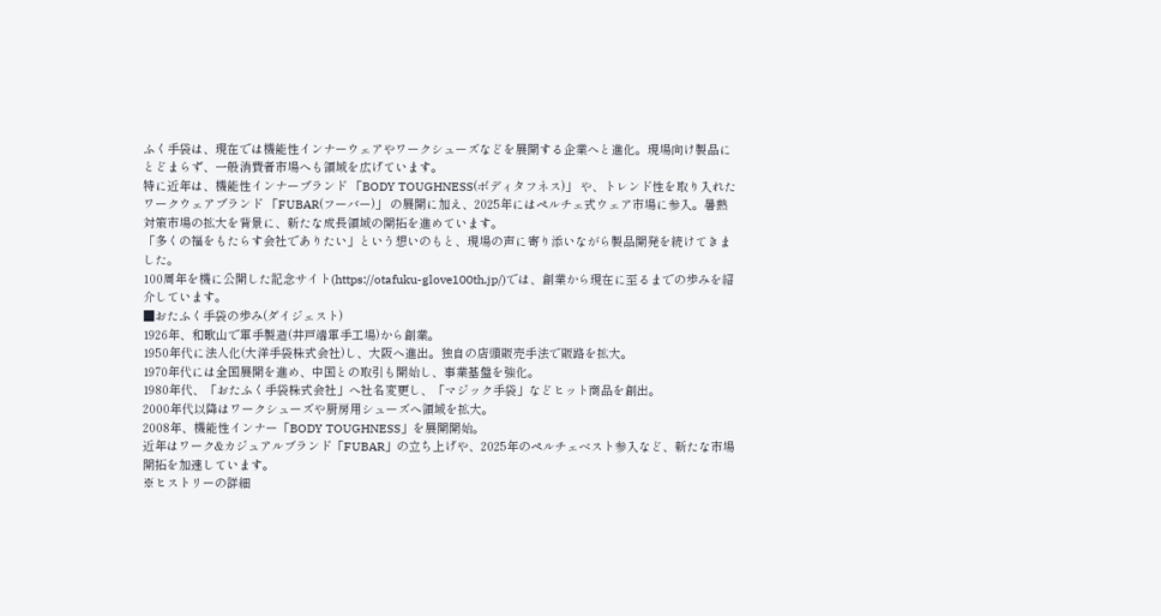ふく手袋は、現在では機能性インナーウェアやワークシューズなどを展開する企業へと進化。現場向け製品にとどまらず、一般消費者市場へも領域を広げています。
特に近年は、機能性インナーブランド 「BODY TOUGHNESS(ボディタフネス)」 や、トレンド性を取り入れたワークウェアブランド 「FUBAR(フーバー)」 の展開に加え、2025年にはペルチェ式ウェア市場に参入。暑熱対策市場の拡大を背景に、新たな成長領域の開拓を進めています。
「多くの福をもたらす会社でありたい」という想いのもと、現場の声に寄り添いながら製品開発を続けてきました。
100周年を機に公開した記念サイト(https://otafuku-glove100th.jp/)では、創業から現在に至るまでの歩みを紹介しています。
■おたふく手袋の歩み(ダイジェスト)
1926年、和歌山で軍手製造(井戸端軍手工場)から創業。
1950年代に法人化(大洋手袋株式会社)し、大阪へ進出。独自の店頭販売手法で販路を拡大。
1970年代には全国展開を進め、中国との取引も開始し、事業基盤を強化。
1980年代、「おたふく手袋株式会社」へ社名変更し、「マジック手袋」などヒット商品を創出。
2000年代以降はワークシューズや厨房用シューズへ領域を拡大。
2008年、機能性インナー「BODY TOUGHNESS」を展開開始。
近年はワーク&カジュアルブランド「FUBAR」の立ち上げや、2025年のペルチェベスト参入など、新たな市場開拓を加速しています。
※ヒストリーの詳細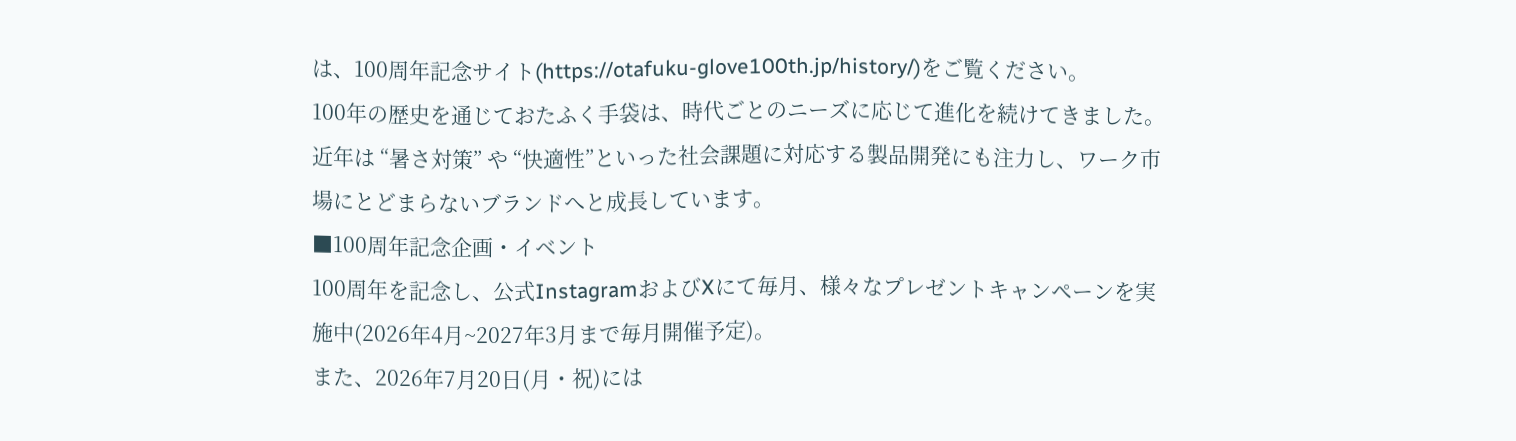は、100周年記念サイト(https://otafuku-glove100th.jp/history/)をご覧ください。
100年の歴史を通じておたふく手袋は、時代ごとのニーズに応じて進化を続けてきました。近年は “暑さ対策” や “快適性”といった社会課題に対応する製品開発にも注力し、ワーク市場にとどまらないブランドへと成長しています。
■100周年記念企画・イベント
100周年を記念し、公式InstagramおよびXにて毎月、様々なプレゼントキャンペーンを実施中(2026年4月~2027年3月まで毎月開催予定)。
また、2026年7月20日(月・祝)には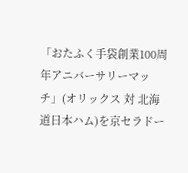「おたふく手袋創業100周年アニバーサリーマッチ」(オリックス 対 北海道日本ハム)を京セラドー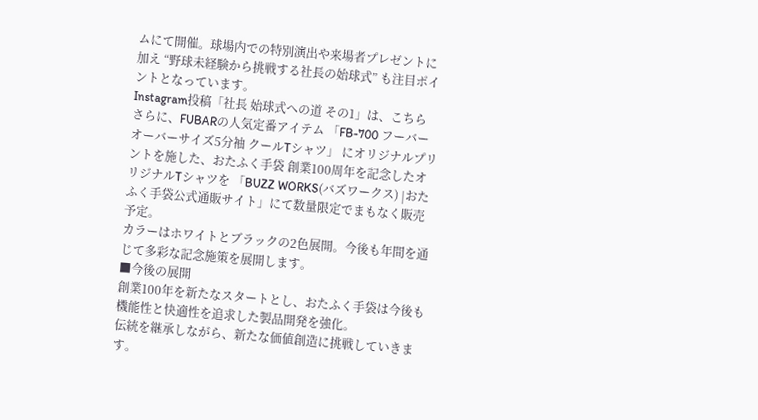ムにて開催。球場内での特別演出や来場者プレゼントに加え “野球未経験から挑戦する社長の始球式” も注目ポイントとなっています。
Instagram投稿「社長 始球式への道 その1」は、こちら
さらに、FUBARの人気定番アイテム 「FB-700 フーバー オーバーサイズ5分袖 クールTシャツ」 にオリジナルプリントを施した、おたふく手袋 創業100周年を記念したオリジナルTシャツを 「BUZZ WORKS(バズワークス) |おたふく手袋公式通販サイト」にて数量限定でまもなく販売予定。
カラーはホワイトとブラックの2色展開。今後も年間を通じて多彩な記念施策を展開します。
■今後の展開
創業100年を新たなスタートとし、おたふく手袋は今後も機能性と快適性を追求した製品開発を強化。
伝統を継承しながら、新たな価値創造に挑戦していきます。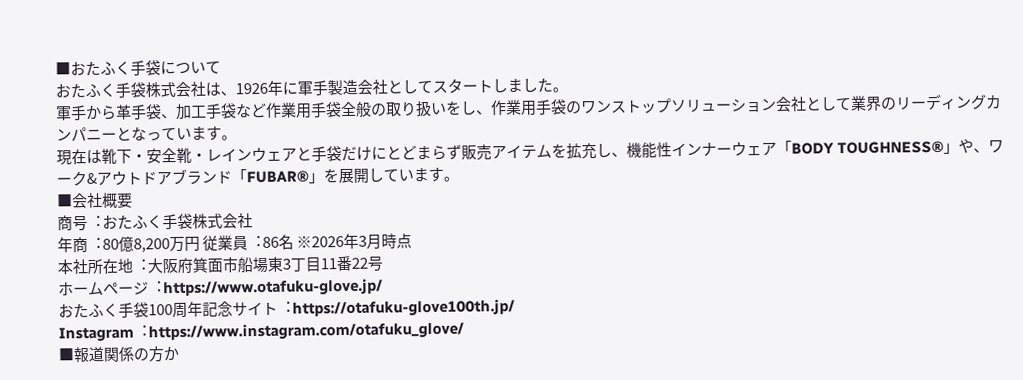■おたふく手袋について
おたふく手袋株式会社は、1926年に軍手製造会社としてスタートしました。
軍手から革手袋、加工手袋など作業用手袋全般の取り扱いをし、作業用手袋のワンストップソリューション会社として業界のリーディングカンパニーとなっています。
現在は靴下・安全靴・レインウェアと手袋だけにとどまらず販売アイテムを拡充し、機能性インナーウェア「BODY TOUGHNESS®」や、ワーク&アウトドアブランド「FUBAR®」を展開しています。
■会社概要
商号︓おたふく手袋株式会社
年商︓80億8,200万円 従業員︓86名 ※2026年3月時点
本社所在地︓大阪府箕面市船場東3丁目11番22号
ホームページ︓https://www.otafuku-glove.jp/
おたふく手袋100周年記念サイト︓https://otafuku-glove100th.jp/
Instagram︓https://www.instagram.com/otafuku_glove/
■報道関係の方か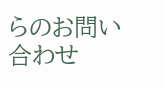らのお問い合わせ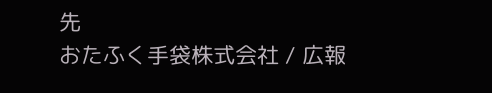先
おたふく手袋株式会社 / 広報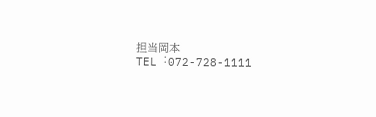担当岡本
TEL︓072-728-1111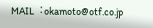MAIL︓okamoto@otf.co.jp